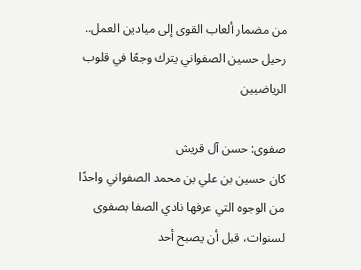من مضمار ألعاب القوى إلى ميادين العمل.. رحيل حسين الصفواني يترك وجعًا في قلوب الرياضيين

صفوى: حسن آل قريش
كان حسين بن علي بن محمد الصفواني واحدًا من الوجوه التي عرفها نادي الصفا بصفوى لسنوات، قبل أن يصبح أحد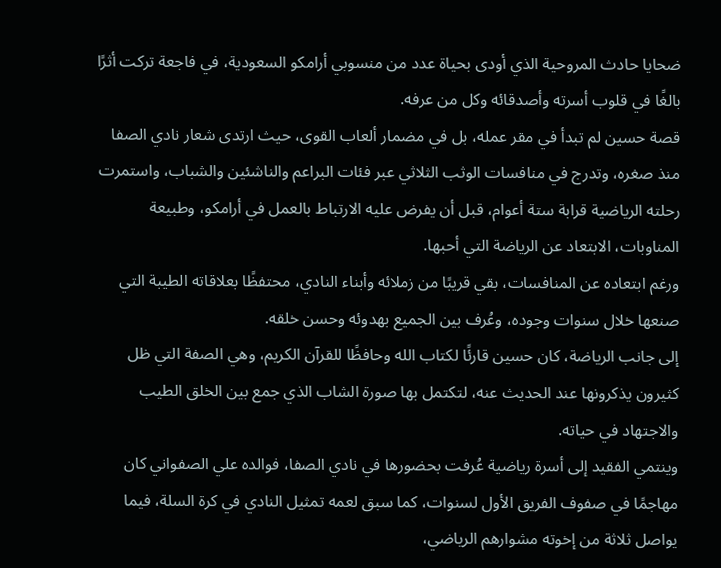ضحايا حادث المروحية الذي أودى بحياة عدد من منسوبي أرامكو السعودية، في فاجعة تركت أثرًا بالغًا في قلوب أسرته وأصدقائه وكل من عرفه.
قصة حسين لم تبدأ في مقر عمله، بل في مضمار ألعاب القوى، حيث ارتدى شعار نادي الصفا منذ صغره، وتدرج في منافسات الوثب الثلاثي عبر فئات البراعم والناشئين والشباب، واستمرت رحلته الرياضية قرابة ستة أعوام، قبل أن يفرض عليه الارتباط بالعمل في أرامكو، وطبيعة المناوبات، الابتعاد عن الرياضة التي أحبها.
ورغم ابتعاده عن المنافسات، بقي قريبًا من زملائه وأبناء النادي، محتفظًا بعلاقاته الطيبة التي صنعها خلال سنوات وجوده، وعُرف بين الجميع بهدوئه وحسن خلقه.
إلى جانب الرياضة، كان حسين قارئًا لكتاب الله وحافظًا للقرآن الكريم، وهي الصفة التي ظل كثيرون يذكرونها عند الحديث عنه، لتكتمل بها صورة الشاب الذي جمع بين الخلق الطيب والاجتهاد في حياته.
وينتمي الفقيد إلى أسرة رياضية عُرفت بحضورها في نادي الصفا، فوالده علي الصفواني كان مهاجمًا في صفوف الفريق الأول لسنوات، كما سبق لعمه تمثيل النادي في كرة السلة، فيما يواصل ثلاثة من إخوته مشوارهم الرياضي،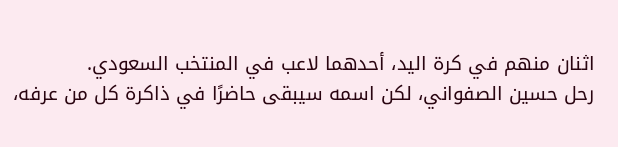اثنان منهم في كرة اليد، أحدهما لاعب في المنتخب السعودي.
رحل حسين الصفواني، لكن اسمه سيبقى حاضرًا في ذاكرة كل من عرفه،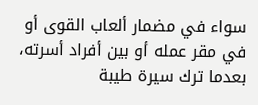سواء في مضمار ألعاب القوى أو في مقر عمله أو بين أفراد أسرته، بعدما ترك سيرة طيبة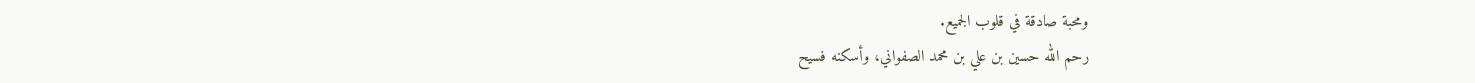ومحبة صادقة في قلوب الجميع.
رحم الله حسين بن علي بن محمد الصفواني، وأسكنه فسيح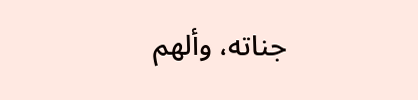جناته، وألهم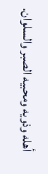أهله وذويه ومحبيه الصبر والسلوان.